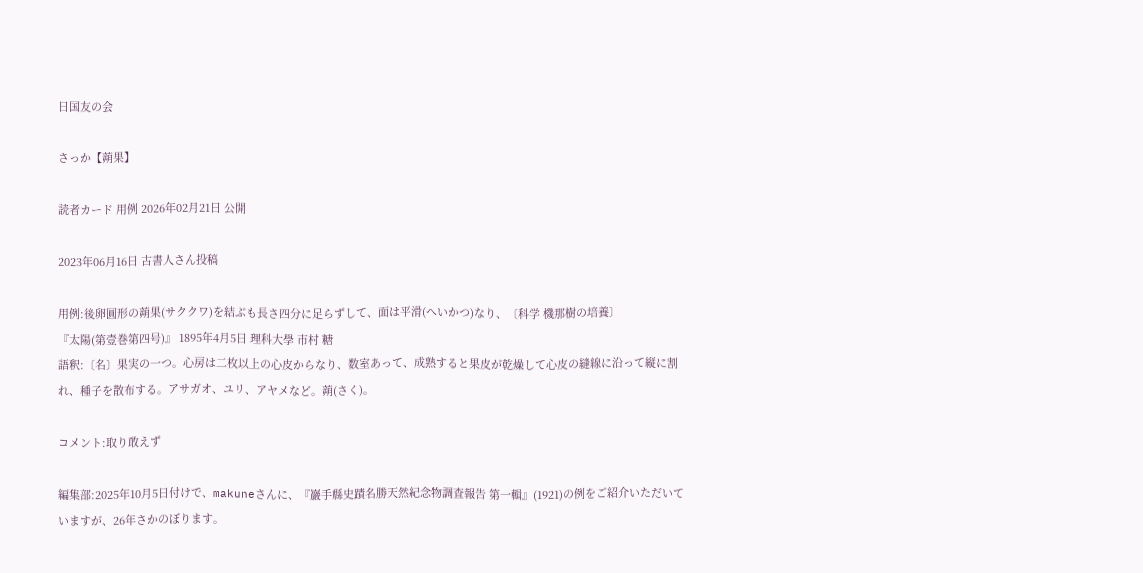日国友の会

さっか【蒴果】

読者カード 用例 2026年02月21日 公開

2023年06月16日 古書人さん投稿

用例:後卵圓形の蒴果(サククワ)を結ぶも長さ四分に足らずして、面は平滑(へいかつ)なり、〔科学 機那樹の培養〕
『太陽(第壹巻第四号)』 1895年4月5日 理科大學 市村 糖
語釈:〔名〕果実の一つ。心房は二枚以上の心皮からなり、数室あって、成熟すると果皮が乾燥して心皮の縫線に沿って縦に割れ、種子を散布する。アサガオ、ユリ、アヤメなど。蒴(さく)。

コメント:取り敢えず

編集部:2025年10月5日付けで、makuneさんに、『巖手縣史蹟名勝天然紀念物調査報告 第一輯』(1921)の例をご紹介いただいていますが、26年さかのぼります。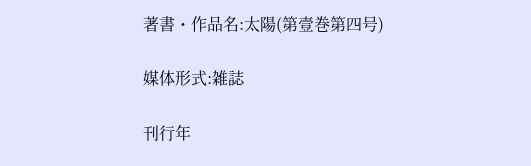著書・作品名:太陽(第壹巻第四号)

媒体形式:雑誌

刊行年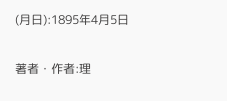(月日):1895年4月5日

著者・作者:理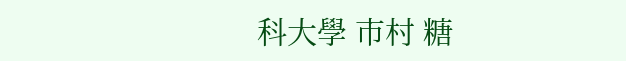科大學 市村 糖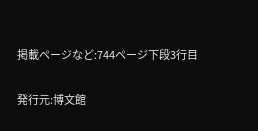掲載ページなど:744ページ下段3行目

発行元:博文館